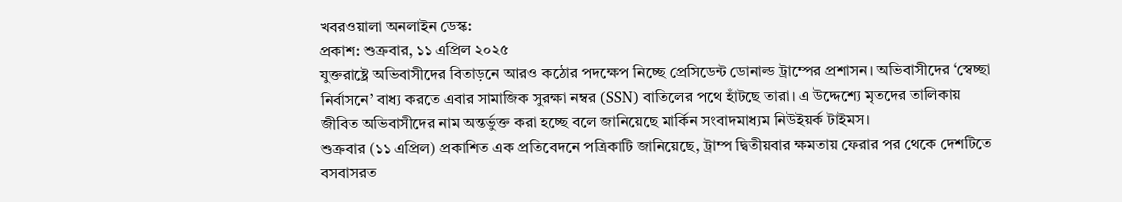খবরওয়ালা অনলাইন ডেস্ক:
প্রকাশ: শুক্রবার, ১১ এপ্রিল ২০২৫
যুক্তরাষ্ট্রে অভিবাসীদের বিতাড়নে আরও কঠোর পদক্ষেপ নিচ্ছে প্রেসিডেন্ট ডোনাল্ড ট্রাম্পের প্রশাসন। অভিবাসীদের ‘স্বেচ্ছা নির্বাসনে’ বাধ্য করতে এবার সামাজিক সুরক্ষা নম্বর (SSN) বাতিলের পথে হাঁটছে তারা। এ উদ্দেশ্যে মৃতদের তালিকায় জীবিত অভিবাসীদের নাম অন্তর্ভুক্ত করা হচ্ছে বলে জানিয়েছে মার্কিন সংবাদমাধ্যম নিউইয়র্ক টাইমস।
শুক্রবার (১১ এপ্রিল) প্রকাশিত এক প্রতিবেদনে পত্রিকাটি জানিয়েছে, ট্রাম্প দ্বিতীয়বার ক্ষমতায় ফেরার পর থেকে দেশটিতে বসবাসরত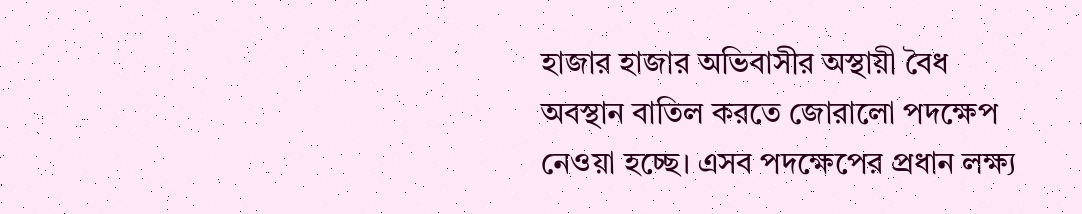হাজার হাজার অভিবাসীর অস্থায়ী বৈধ অবস্থান বাতিল করতে জোরালো পদক্ষেপ নেওয়া হচ্ছে। এসব পদক্ষেপের প্রধান লক্ষ্য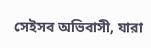সেইসব অভিবাসী, যারা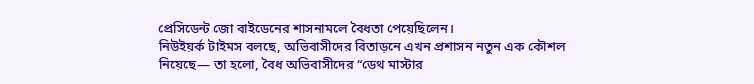প্রেসিডেন্ট জো বাইডেনের শাসনামলে বৈধতা পেয়েছিলেন।
নিউইয়র্ক টাইমস বলছে, অভিবাসীদের বিতাড়নে এখন প্রশাসন নতুন এক কৌশল নিয়েছে— তা হলো, বৈধ অভিবাসীদের “ডেথ মাস্টার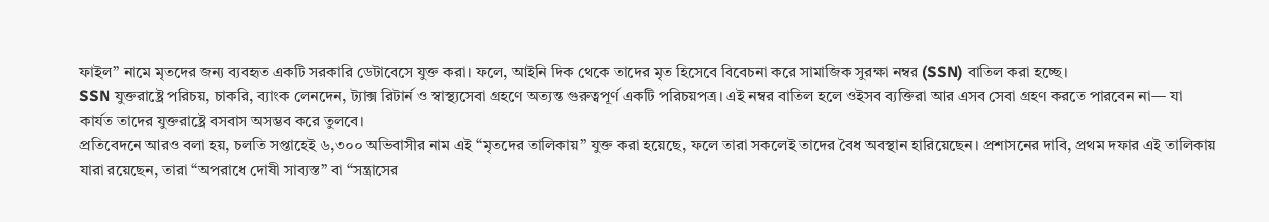ফাইল” নামে মৃতদের জন্য ব্যবহৃত একটি সরকারি ডেটাবেসে যুক্ত করা। ফলে, আইনি দিক থেকে তাদের মৃত হিসেবে বিবেচনা করে সামাজিক সুরক্ষা নম্বর (SSN) বাতিল করা হচ্ছে।
SSN যুক্তরাষ্ট্রে পরিচয়, চাকরি, ব্যাংক লেনদেন, ট্যাক্স রিটার্ন ও স্বাস্থ্যসেবা গ্রহণে অত্যন্ত গুরুত্বপূর্ণ একটি পরিচয়পত্র। এই নম্বর বাতিল হলে ওইসব ব্যক্তিরা আর এসব সেবা গ্রহণ করতে পারবেন না— যা কার্যত তাদের যুক্তরাষ্ট্রে বসবাস অসম্ভব করে তুলবে।
প্রতিবেদনে আরও বলা হয়, চলতি সপ্তাহেই ৬,৩০০ অভিবাসীর নাম এই “মৃতদের তালিকায়” যুক্ত করা হয়েছে, ফলে তারা সকলেই তাদের বৈধ অবস্থান হারিয়েছেন। প্রশাসনের দাবি, প্রথম দফার এই তালিকায় যারা রয়েছেন, তারা “অপরাধে দোষী সাব্যস্ত” বা “সন্ত্রাসের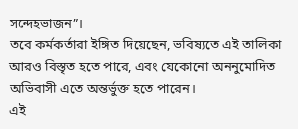সন্দেহভাজন”।
তবে কর্মকর্তারা ইঙ্গিত দিয়েছেন, ভবিষ্যতে এই তালিকা আরও বিস্তৃত হতে পারে, এবং যেকোনো অননুমোদিত অভিবাসী এতে অন্তর্ভুক্ত হতে পারেন।
এই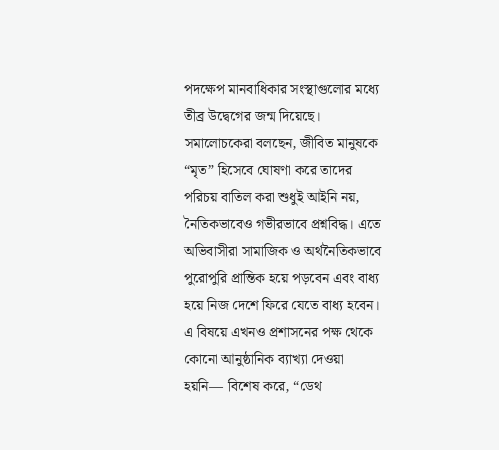পদক্ষেপ মানবাধিকার সংস্থাগুলোর মধ্যে তীব্র উদ্বেগের জন্ম দিয়েছে। সমালোচকেরা বলছেন, জীবিত মানুষকে “মৃত” হিসেবে ঘোষণা করে তাদের পরিচয় বাতিল করা শুধুই আইনি নয়, নৈতিকভাবেও গভীরভাবে প্রশ্নবিদ্ধ। এতে অভিবাসীরা সামাজিক ও অর্থনৈতিকভাবে পুরোপুরি প্রান্তিক হয়ে পড়বেন এবং বাধ্য হয়ে নিজ দেশে ফিরে যেতে বাধ্য হবেন।
এ বিষয়ে এখনও প্রশাসনের পক্ষ থেকে কোনো আনুষ্ঠানিক ব্যাখ্যা দেওয়া হয়নি— বিশেষ করে, “ডেথ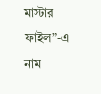মাস্টার ফাইল”-এ নাম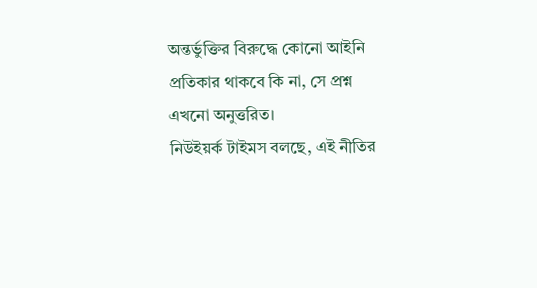অন্তর্ভুক্তির বিরুদ্ধে কোনো আইনি প্রতিকার থাকবে কি না, সে প্রশ্ন এখনো অনুত্তরিত।
নিউইয়র্ক টাইমস বলছে, এই নীতির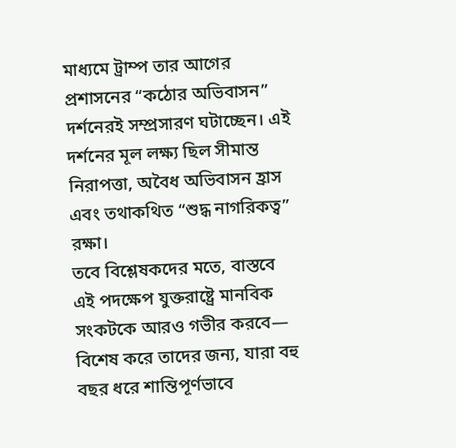মাধ্যমে ট্রাম্প তার আগের প্রশাসনের “কঠোর অভিবাসন” দর্শনেরই সম্প্রসারণ ঘটাচ্ছেন। এই দর্শনের মূল লক্ষ্য ছিল সীমান্ত নিরাপত্তা, অবৈধ অভিবাসন হ্রাস এবং তথাকথিত “শুদ্ধ নাগরিকত্ব” রক্ষা।
তবে বিশ্লেষকদের মতে, বাস্তবে এই পদক্ষেপ যুক্তরাষ্ট্রে মানবিক সংকটকে আরও গভীর করবে— বিশেষ করে তাদের জন্য, যারা বহু বছর ধরে শান্তিপূর্ণভাবে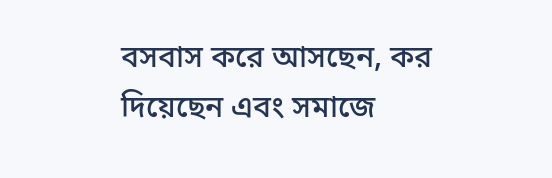বসবাস করে আসছেন, কর দিয়েছেন এবং সমাজে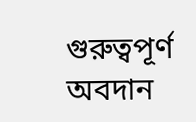গুরুত্বপূর্ণ অবদান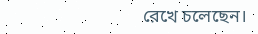রেখে চলেছেন।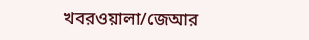খবরওয়ালা/জেআর